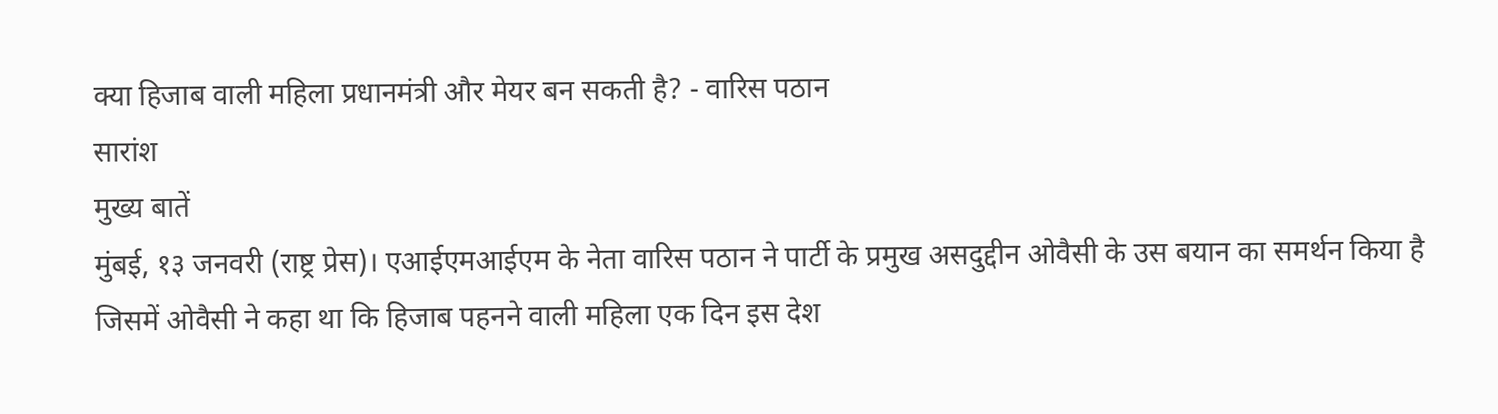क्या हिजाब वाली महिला प्रधानमंत्री और मेयर बन सकती है? - वारिस पठान
सारांश
मुख्य बातें
मुंबई, १३ जनवरी (राष्ट्र प्रेस)। एआईएमआईएम के नेता वारिस पठान ने पार्टी के प्रमुख असदुद्दीन ओवैसी के उस बयान का समर्थन किया है जिसमें ओवैसी ने कहा था कि हिजाब पहनने वाली महिला एक दिन इस देश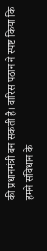की प्रधानमंत्री बन सकती है। वारिस पठान ने स्पष्ट किया कि हमने संविधान के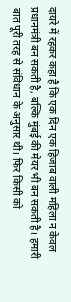दायरे में रहकर कहा है कि एक दिन एक हिजाब वाली महिला न केवल प्रधानमंत्री बन सकती है, बल्कि मुंबई की मेयर भी बन सकती है। हमारी बात पूरी तरह से संविधान के अनुसार थी। फिर किसी को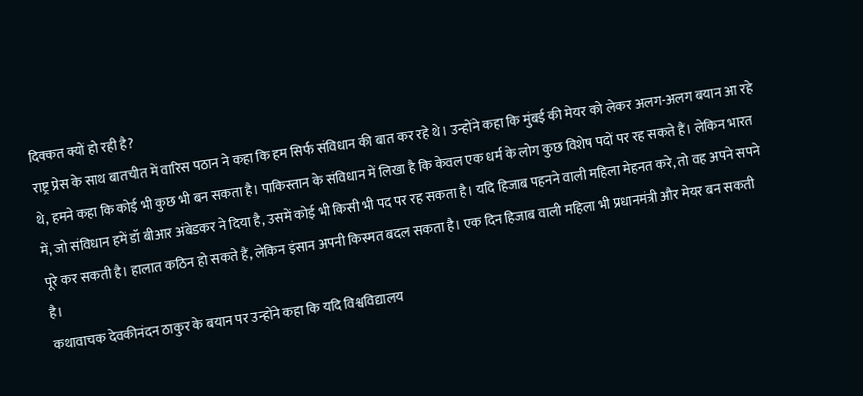दिक्कत क्यों हो रही है?
राष्ट्र प्रेस के साथ बातचीत में वारिस पठान ने कहा कि हम सिर्फ संविधान की बात कर रहे थे। उन्होंने कहा कि मुंबई की मेयर को लेकर अलग-अलग बयान आ रहे थे, हमने कहा कि कोई भी कुछ भी बन सकता है। पाकिस्तान के संविधान में लिखा है कि केवल एक धर्म के लोग कुछ विशेष पदों पर रह सकते हैं। लेकिन भारत में, जो संविधान हमें डॉ बीआर अंबेडकर ने दिया है, उसमें कोई भी किसी भी पद पर रह सकता है। यदि हिजाब पहनने वाली महिला मेहनत करे, तो वह अपने सपने पूरे कर सकती है। हालात कठिन हो सकते हैं, लेकिन इंसान अपनी किस्मत बदल सकता है। एक दिन हिजाब वाली महिला भी प्रधानमंत्री और मेयर बन सकती है।
कथावाचक देवकीनंदन ठाकुर के बयान पर उन्होंने कहा कि यदि विश्वविद्यालय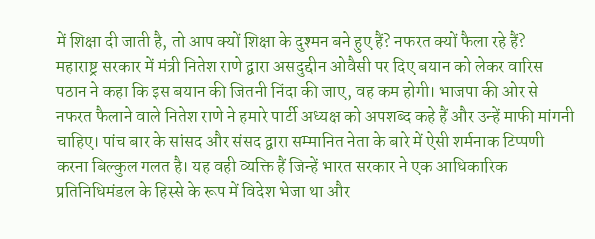में शिक्षा दी जाती है, तो आप क्यों शिक्षा के दुश्मन बने हुए हैं? नफरत क्यों फैला रहे हैं?
महाराष्ट्र सरकार में मंत्री नितेश राणे द्वारा असदुद्दीन ओवैसी पर दिए बयान को लेकर वारिस पठान ने कहा कि इस बयान की जितनी निंदा की जाए, वह कम होगी। भाजपा की ओर से नफरत फैलाने वाले नितेश राणे ने हमारे पार्टी अध्यक्ष को अपशब्द कहे हैं और उन्हें माफी मांगनी चाहिए। पांच बार के सांसद और संसद द्वारा सम्मानित नेता के बारे में ऐसी शर्मनाक टिप्पणी करना बिल्कुल गलत है। यह वही व्यक्ति हैं जिन्हें भारत सरकार ने एक आधिकारिक प्रतिनिधिमंडल के हिस्से के रूप में विदेश भेजा था और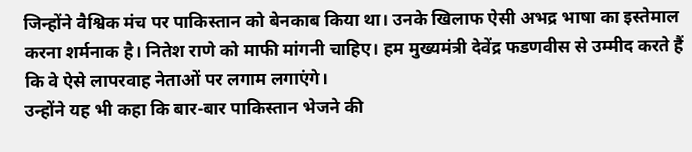जिन्होंने वैश्विक मंच पर पाकिस्तान को बेनकाब किया था। उनके खिलाफ ऐसी अभद्र भाषा का इस्तेमाल करना शर्मनाक है। नितेश राणे को माफी मांगनी चाहिए। हम मुख्यमंत्री देवेंद्र फडणवीस से उम्मीद करते हैं कि वे ऐसे लापरवाह नेताओं पर लगाम लगाएंगे।
उन्होंने यह भी कहा कि बार-बार पाकिस्तान भेजने की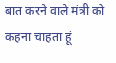बात करने वाले मंत्री को कहना चाहता हूं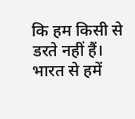कि हम किसी से डरते नहीं हैं। भारत से हमें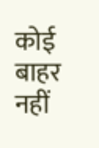कोई बाहर नहीं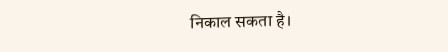निकाल सकता है।